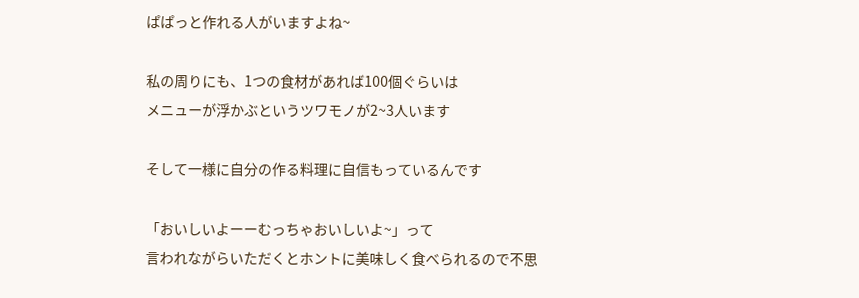ぱぱっと作れる人がいますよね~

私の周りにも、1つの食材があれば100個ぐらいは
メニューが浮かぶというツワモノが2~3人います

そして一様に自分の作る料理に自信もっているんです

「おいしいよーーむっちゃおいしいよ~」って
言われながらいただくとホントに美味しく食べられるので不思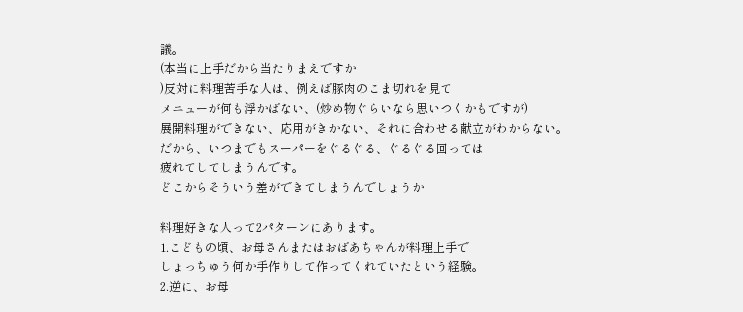議。
(本当に上手だから当たりまえですか
)反対に料理苦手な人は、例えば豚肉のこま切れを見て
メニューが何も浮かばない、(炒め物ぐらいなら思いつくかもですが)
展開料理ができない、応用がきかない、それに合わせる献立がわからない。
だから、いつまでもスーパーをぐるぐる、ぐるぐる回っては
疲れてしてしまうんです。
どこからそういう差ができてしまうんでしょうか

料理好きな人って2パターンにあります。
1.こどもの頃、お母さんまたはおばあちゃんが料理上手で
しょっちゅう何か手作りして作ってくれていたという経験。
2.逆に、お母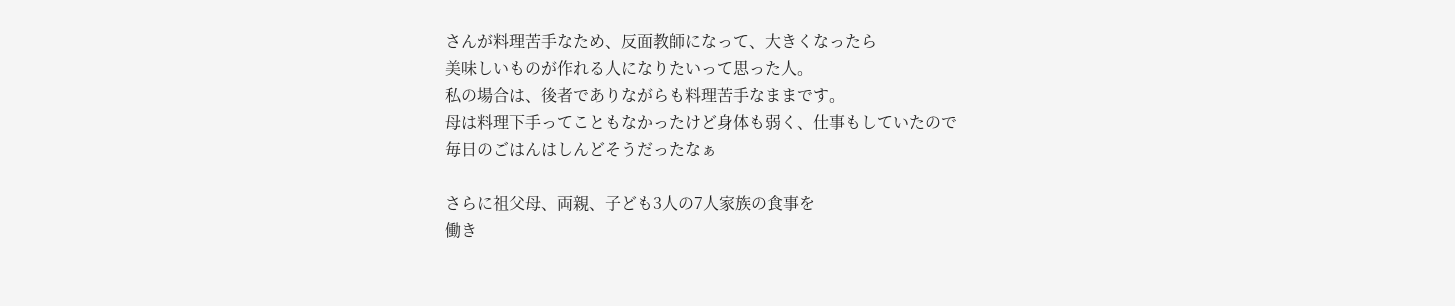さんが料理苦手なため、反面教師になって、大きくなったら
美味しいものが作れる人になりたいって思った人。
私の場合は、後者でありながらも料理苦手なままです。
母は料理下手ってこともなかったけど身体も弱く、仕事もしていたので
毎日のごはんはしんどそうだったなぁ

さらに祖父母、両親、子ども3人の7人家族の食事を
働き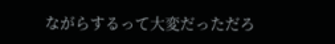ながらするって大変だっただろ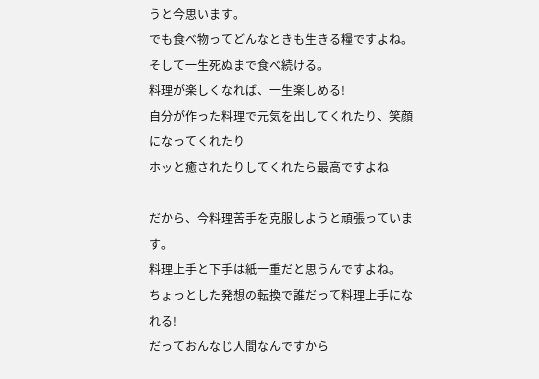うと今思います。
でも食べ物ってどんなときも生きる糧ですよね。
そして一生死ぬまで食べ続ける。
料理が楽しくなれば、一生楽しめる!
自分が作った料理で元気を出してくれたり、笑顔になってくれたり
ホッと癒されたりしてくれたら最高ですよね

だから、今料理苦手を克服しようと頑張っています。
料理上手と下手は紙一重だと思うんですよね。
ちょっとした発想の転換で誰だって料理上手になれる!
だっておんなじ人間なんですから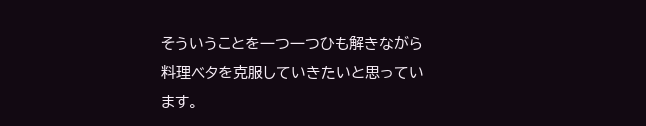そういうことを一つ一つひも解きながら
料理ベタを克服していきたいと思っています。